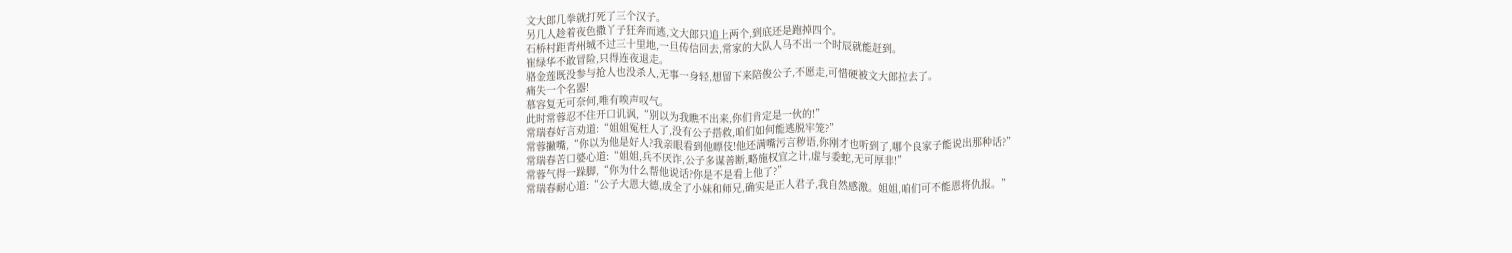文大郎几拳就打死了三个汉子。
另几人趁着夜色撒丫子狂奔而逃,文大郎只追上两个,到底还是跑掉四个。
石桥村距青州城不过三十里地,一旦传信回去,常家的大队人马不出一个时辰就能赶到。
崔绿华不敢冒险,只得连夜退走。
骆金莲既没参与抢人也没杀人,无事一身轻,想留下来陪俊公子,不愿走,可惜硬被文大郎拉去了。
痛失一个名器!
慕容复无可奈何,唯有唉声叹气。
此时常蓉忍不住开口讥讽,“别以为我瞧不出来,你们肯定是一伙的!”
常瑞春好言劝道:“姐姐冤枉人了,没有公子搭救,咱们如何能逃脱牢笼?”
常蓉撇嘴,“你以为他是好人?我亲眼看到他瞟伎!他还满嘴污言秽语,你刚才也听到了,哪个良家子能说出那种话?”
常瑞春苦口婆心道:“姐姐,兵不厌诈,公子多谋善断,略施权宜之计,虚与委蛇,无可厚非!”
常蓉气得一跺脚,“你为什么帮他说话?你是不是看上他了?”
常瑞春耐心道:“公子大恩大德,成全了小妹和师兄,确实是正人君子,我自然感激。姐姐,咱们可不能恩将仇报。”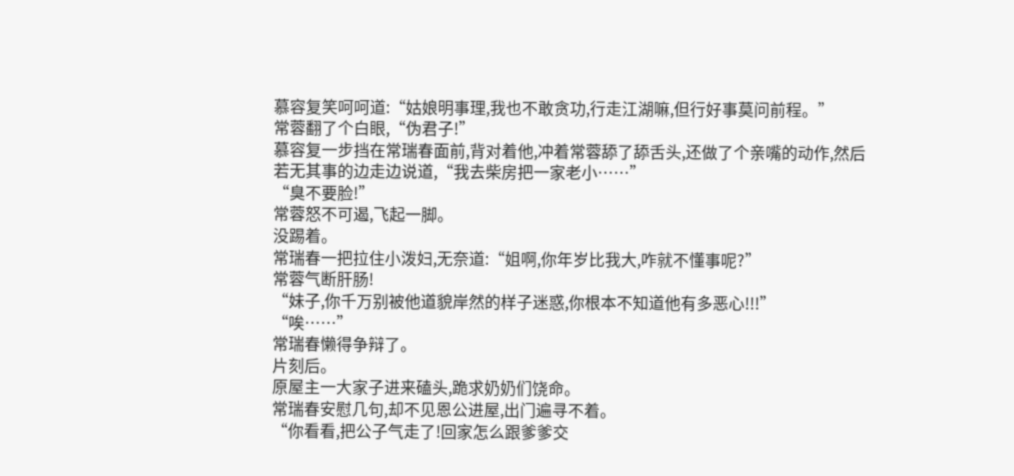慕容复笑呵呵道:“姑娘明事理,我也不敢贪功,行走江湖嘛,但行好事莫问前程。”
常蓉翻了个白眼,“伪君子!”
慕容复一步挡在常瑞春面前,背对着他,冲着常蓉舔了舔舌头,还做了个亲嘴的动作,然后若无其事的边走边说道,“我去柴房把一家老小……”
“臭不要脸!”
常蓉怒不可遏,飞起一脚。
没踢着。
常瑞春一把拉住小泼妇,无奈道:“姐啊,你年岁比我大,咋就不懂事呢?”
常蓉气断肝肠!
“妹子,你千万别被他道貌岸然的样子迷惑,你根本不知道他有多恶心!!!”
“唉……”
常瑞春懒得争辩了。
片刻后。
原屋主一大家子进来磕头,跪求奶奶们饶命。
常瑞春安慰几句,却不见恩公进屋,出门遍寻不着。
“你看看,把公子气走了!回家怎么跟爹爹交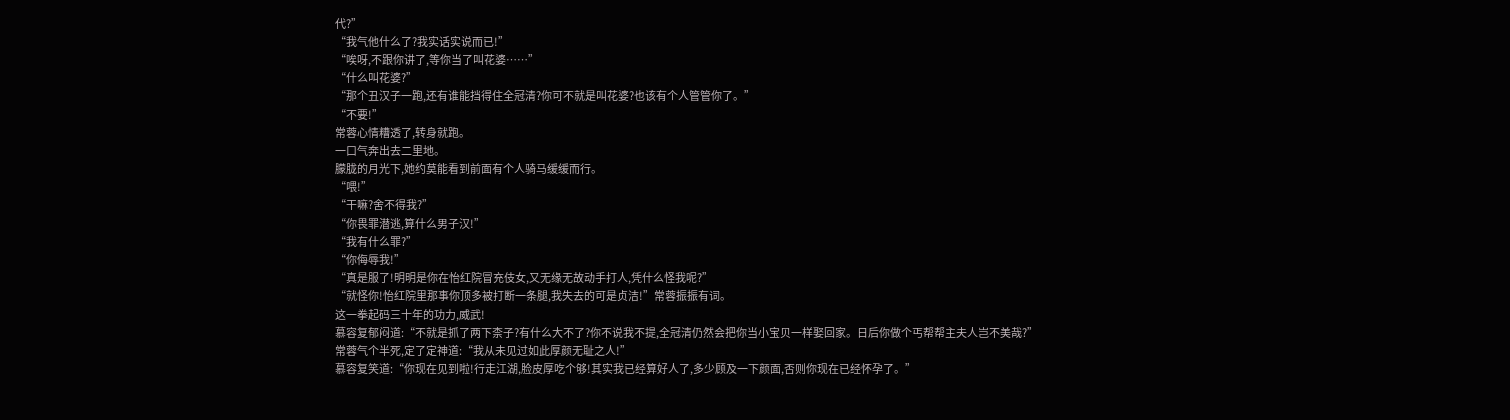代?”
“我气他什么了?我实话实说而已!”
“唉呀,不跟你讲了,等你当了叫花婆……”
“什么叫花婆?”
“那个丑汉子一跑,还有谁能挡得住全冠清?你可不就是叫花婆?也该有个人管管你了。”
“不要!”
常蓉心情糟透了,转身就跑。
一口气奔出去二里地。
朦胧的月光下,她约莫能看到前面有个人骑马缓缓而行。
“喂!”
“干嘛?舍不得我?”
“你畏罪潜逃,算什么男子汉!”
“我有什么罪?”
“你侮辱我!”
“真是服了!明明是你在怡红院冒充伎女,又无缘无故动手打人,凭什么怪我呢?”
“就怪你!怡红院里那事你顶多被打断一条腿,我失去的可是贞洁!”常蓉振振有词。
这一拳起码三十年的功力,威武!
慕容复郁闷道:“不就是抓了两下柰子?有什么大不了?你不说我不提,全冠清仍然会把你当小宝贝一样娶回家。日后你做个丐帮帮主夫人岂不美哉?”
常蓉气个半死,定了定神道:“我从未见过如此厚颜无耻之人!”
慕容复笑道:“你现在见到啦!行走江湖,脸皮厚吃个够!其实我已经算好人了,多少顾及一下颜面,否则你现在已经怀孕了。”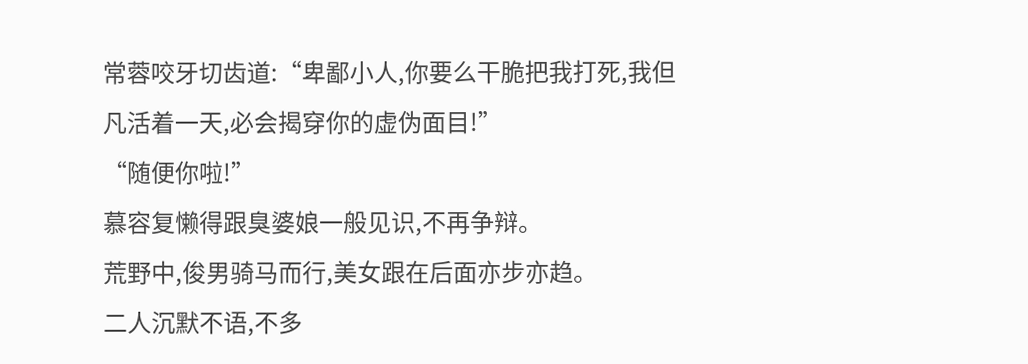常蓉咬牙切齿道:“卑鄙小人,你要么干脆把我打死,我但凡活着一天,必会揭穿你的虚伪面目!”
“随便你啦!”
慕容复懒得跟臭婆娘一般见识,不再争辩。
荒野中,俊男骑马而行,美女跟在后面亦步亦趋。
二人沉默不语,不多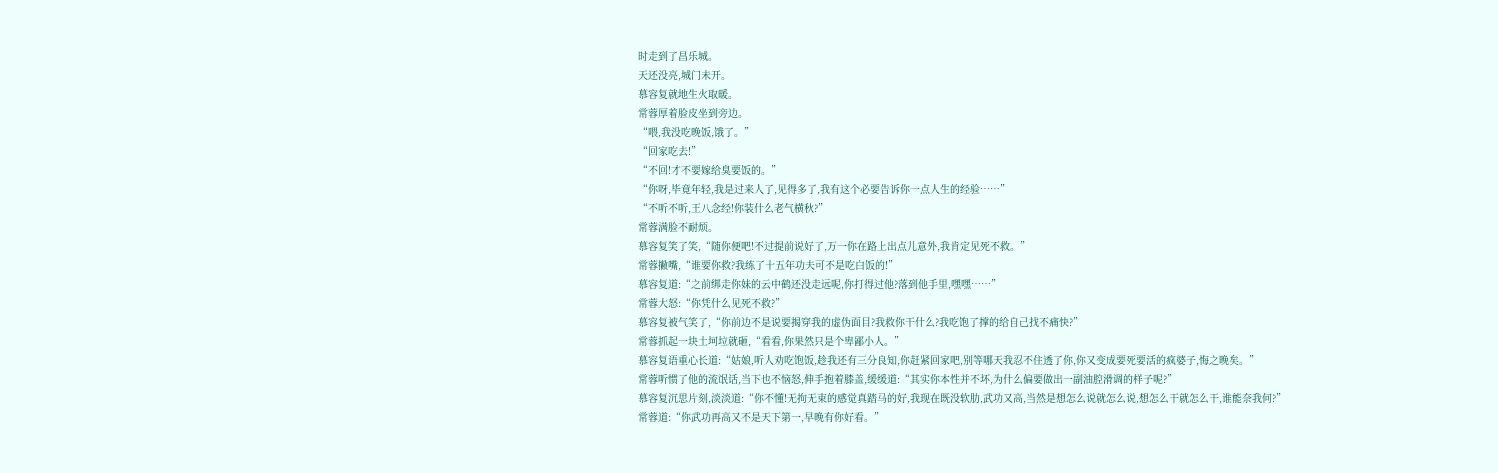时走到了昌乐城。
天还没亮,城门未开。
慕容复就地生火取暖。
常蓉厚着脸皮坐到旁边。
“喂,我没吃晚饭,饿了。”
“回家吃去!”
“不回!才不要嫁给臭要饭的。”
“你呀,毕竟年轻,我是过来人了,见得多了,我有这个必要告诉你一点人生的经验……”
“不听不听,王八念经!你装什么老气横秋?”
常蓉满脸不耐烦。
慕容复笑了笑,“随你便吧!不过提前说好了,万一你在路上出点儿意外,我肯定见死不救。”
常蓉撇嘴,“谁要你救?我练了十五年功夫可不是吃白饭的!”
慕容复道:“之前绑走你妹的云中鹤还没走远呢,你打得过他?落到他手里,嘿嘿……”
常蓉大怒:“你凭什么见死不救?”
慕容复被气笑了,“你前边不是说要揭穿我的虚伪面目?我救你干什么?我吃饱了撑的给自己找不痛快?”
常蓉抓起一块土坷垃就砸,“看看,你果然只是个卑鄙小人。”
慕容复语重心长道:“姑娘,听人劝吃饱饭,趁我还有三分良知,你赶紧回家吧,别等哪天我忍不住透了你,你又变成要死要活的疯婆子,悔之晚矣。”
常蓉听惯了他的流氓话,当下也不恼怒,伸手抱着膝盖,缓缓道:“其实你本性并不坏,为什么偏要做出一副油腔滑调的样子呢?”
慕容复沉思片刻,淡淡道:“你不懂!无拘无束的感觉真踏马的好,我现在既没软肋,武功又高,当然是想怎么说就怎么说,想怎么干就怎么干,谁能奈我何?”
常蓉道:“你武功再高又不是天下第一,早晚有你好看。”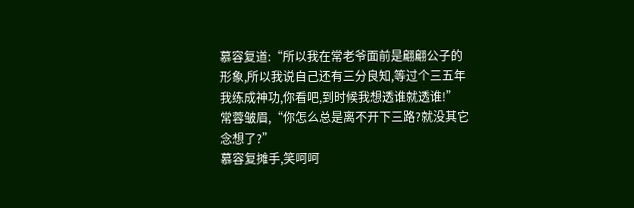慕容复道:“所以我在常老爷面前是翩翩公子的形象,所以我说自己还有三分良知,等过个三五年我练成神功,你看吧,到时候我想透谁就透谁!”
常蓉皱眉,“你怎么总是离不开下三路?就没其它念想了?”
慕容复摊手,笑呵呵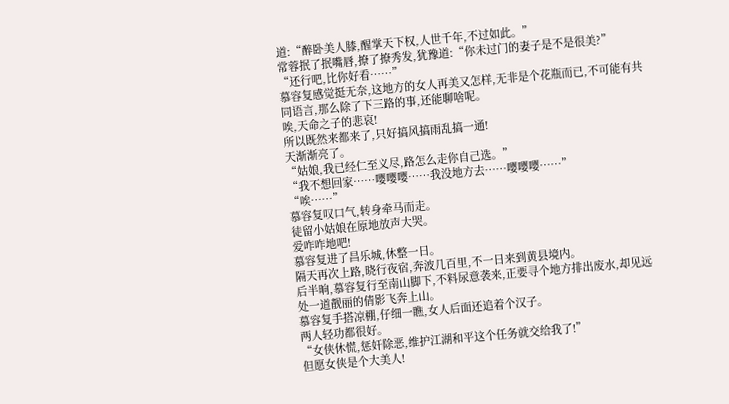道:“醉卧美人膝,醒掌天下权,人世千年,不过如此。”
常蓉抿了抿嘴唇,撩了撩秀发,犹豫道:“你未过门的妻子是不是很美?”
“还行吧,比你好看……”
慕容复感觉挺无奈,这地方的女人再美又怎样,无非是个花瓶而已,不可能有共同语言,那么除了下三路的事,还能聊啥呢。
唉,天命之子的悲哀!
所以既然来都来了,只好搞风搞雨乱搞一通!
天渐渐亮了。
“姑娘,我已经仁至义尽,路怎么走你自己选。”
“我不想回家……嘤嘤嘤……我没地方去……嘤嘤嘤……”
“唉……”
慕容复叹口气,转身牵马而走。
徒留小姑娘在原地放声大哭。
爱咋咋地吧!
慕容复进了昌乐城,休整一日。
隔天再次上路,晓行夜宿,奔波几百里,不一日来到黄县境内。
后半晌,慕容复行至南山脚下,不料尿意袭来,正要寻个地方排出废水,却见远处一道靓丽的倩影飞奔上山。
慕容复手搭凉棚,仔细一瞧,女人后面还追着个汉子。
两人轻功都很好。
“女侠休慌,惩奸除恶,维护江湖和平这个任务就交给我了!”
但愿女侠是个大美人!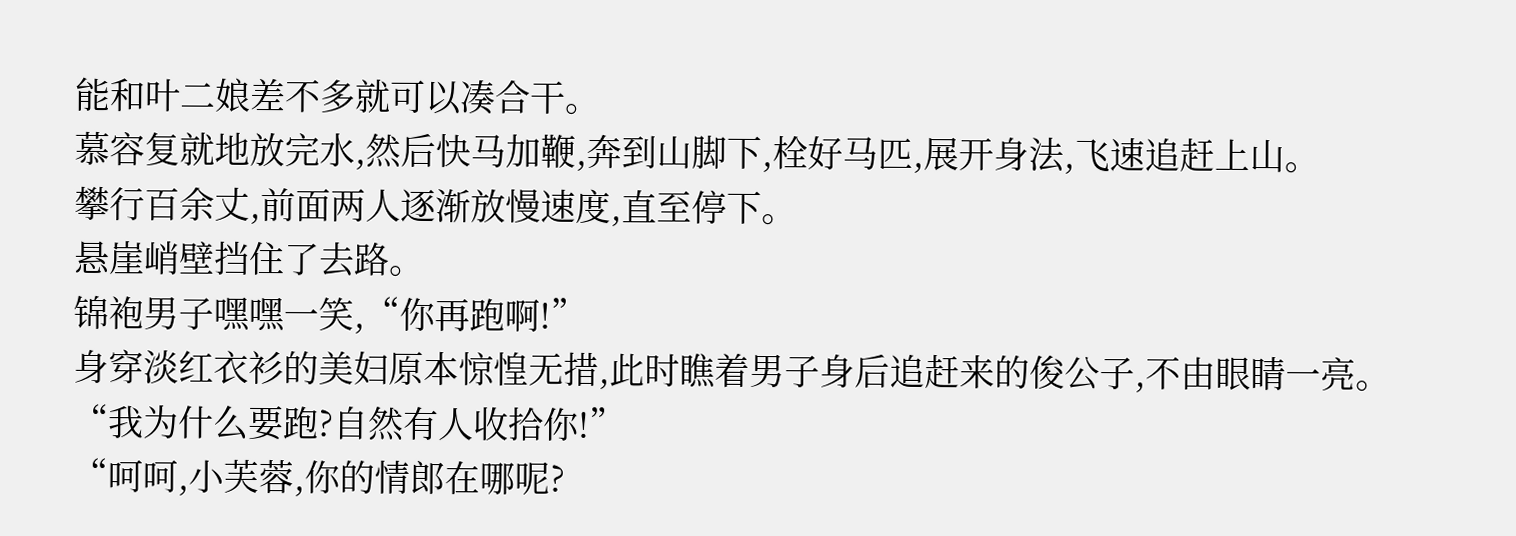能和叶二娘差不多就可以凑合干。
慕容复就地放完水,然后快马加鞭,奔到山脚下,栓好马匹,展开身法,飞速追赶上山。
攀行百余丈,前面两人逐渐放慢速度,直至停下。
悬崖峭壁挡住了去路。
锦袍男子嘿嘿一笑,“你再跑啊!”
身穿淡红衣衫的美妇原本惊惶无措,此时瞧着男子身后追赶来的俊公子,不由眼睛一亮。
“我为什么要跑?自然有人收拾你!”
“呵呵,小芙蓉,你的情郎在哪呢?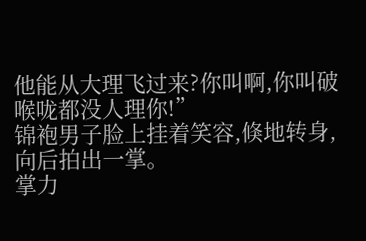他能从大理飞过来?你叫啊,你叫破喉咙都没人理你!”
锦袍男子脸上挂着笑容,倏地转身,向后拍出一掌。
掌力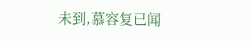未到,慕容复已闻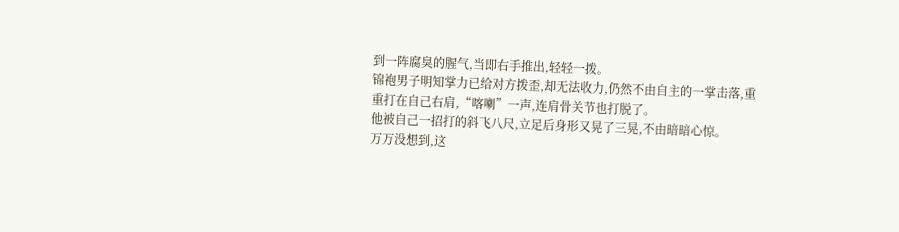到一阵腐臭的腥气,当即右手推出,轻轻一拨。
锦袍男子明知掌力已给对方拨歪,却无法收力,仍然不由自主的一掌击落,重重打在自己右肩,“喀喇”一声,连肩骨关节也打脱了。
他被自己一招打的斜飞八尺,立足后身形又晃了三晃,不由暗暗心惊。
万万没想到,这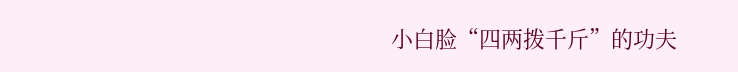小白脸“四两拨千斤”的功夫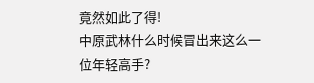竟然如此了得!
中原武林什么时候冒出来这么一位年轻高手?